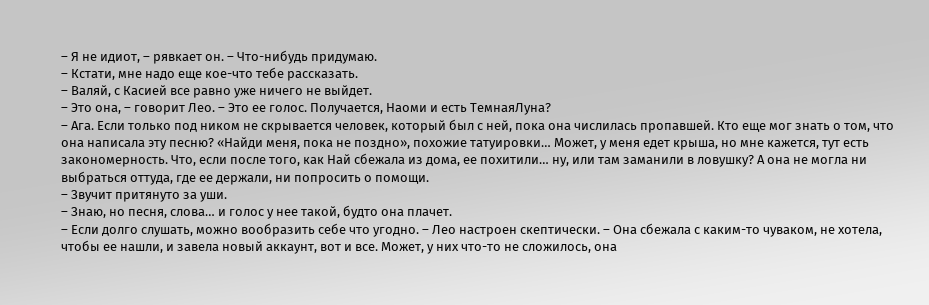– Я не идиот, – рявкает он. – Что-нибудь придумаю.
– Кстати, мне надо еще кое-что тебе рассказать.
– Валяй, с Касией все равно уже ничего не выйдет.
– Это она, – говорит Лео. – Это ее голос. Получается, Наоми и есть ТемнаяЛуна?
– Ага. Если только под ником не скрывается человек, который был с ней, пока она числилась пропавшей. Кто еще мог знать о том, что она написала эту песню? «Найди меня, пока не поздно», похожие татуировки… Может, у меня едет крыша, но мне кажется, тут есть закономерность. Что, если после того, как Най сбежала из дома, ее похитили… ну, или там заманили в ловушку? А она не могла ни выбраться оттуда, где ее держали, ни попросить о помощи.
– Звучит притянуто за уши.
– Знаю, но песня, слова… и голос у нее такой, будто она плачет.
– Если долго слушать, можно вообразить себе что угодно. – Лео настроен скептически. – Она сбежала с каким-то чуваком, не хотела, чтобы ее нашли, и завела новый аккаунт, вот и все. Может, у них что-то не сложилось, она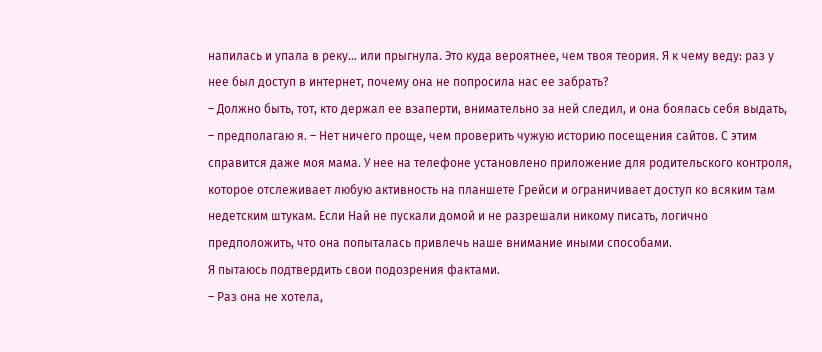напилась и упала в реку… или прыгнула. Это куда вероятнее, чем твоя теория. Я к чему веду: раз у нее был доступ в интернет, почему она не попросила нас ее забрать?
– Должно быть, тот, кто держал ее взаперти, внимательно за ней следил, и она боялась себя выдать, – предполагаю я. – Нет ничего проще, чем проверить чужую историю посещения сайтов. С этим справится даже моя мама. У нее на телефоне установлено приложение для родительского контроля, которое отслеживает любую активность на планшете Грейси и ограничивает доступ ко всяким там недетским штукам. Если Най не пускали домой и не разрешали никому писать, логично предположить, что она попыталась привлечь наше внимание иными способами.
Я пытаюсь подтвердить свои подозрения фактами.
– Раз она не хотела,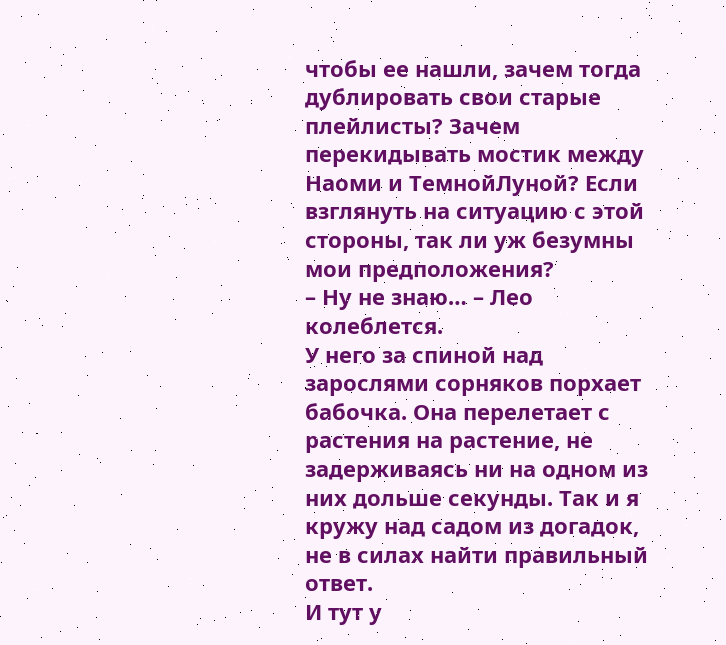чтобы ее нашли, зачем тогда дублировать свои старые плейлисты? Зачем перекидывать мостик между Наоми и ТемнойЛуной? Если взглянуть на ситуацию с этой стороны, так ли уж безумны мои предположения?
– Ну не знаю… – Лео колеблется.
У него за спиной над зарослями сорняков порхает бабочка. Она перелетает с растения на растение, не задерживаясь ни на одном из них дольше секунды. Так и я кружу над садом из догадок, не в силах найти правильный ответ.
И тут у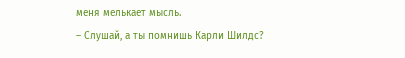меня мелькает мысль.
– Слушай, а ты помнишь Карли Шилдс?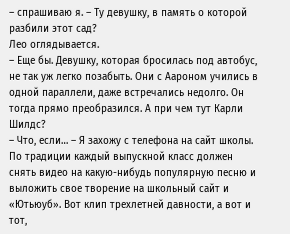– спрашиваю я. – Ту девушку, в память о которой разбили этот сад?
Лео оглядывается.
– Еще бы. Девушку, которая бросилась под автобус, не так уж легко позабыть. Они с Аароном учились в одной параллели, даже встречались недолго. Он тогда прямо преобразился. А при чем тут Карли Шилдс?
– Что, если… – Я захожу с телефона на сайт школы. По традиции каждый выпускной класс должен снять видео на какую-нибудь популярную песню и выложить свое творение на школьный сайт и «Ютьюуб». Вот клип трехлетней давности, а вот и тот,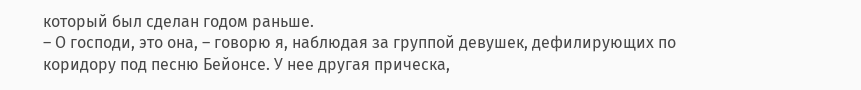который был сделан годом раньше.
– О господи, это она, – говорю я, наблюдая за группой девушек, дефилирующих по коридору под песню Бейонсе. У нее другая прическа,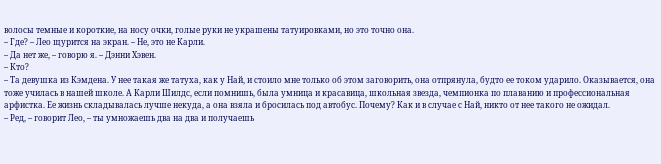волосы темные и короткие, на носу очки, голые руки не украшены татуировками, но это точно она.
– Где? – Лео щурится на экран. – Не, это не Карли.
– Да нет же, – говорю я. – Дэнни Хэвен.
– Кто?
– Та девушка из Кэмдена. У нее такая же татуха, как у Най, и стоило мне только об этом заговорить, она отпрянула, будто ее током ударило. Оказывается, она тоже училась в нашей школе. А Карли Шилдс, если помнишь, была умница и красавица, школьная звезда, чемпионка по плаванию и профессиональная арфистка. Ее жизнь складывалась лучше некуда, а она взяла и бросилась под автобус. Почему? Как и в случае с Най, никто от нее такого не ожидал.
– Ред, – говорит Лео, – ты умножаешь два на два и получаешь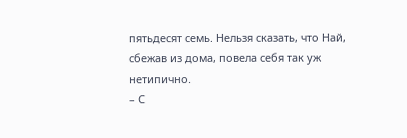пятьдесят семь. Нельзя сказать, что Най, сбежав из дома, повела себя так уж нетипично.
– С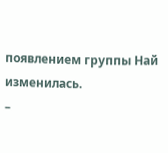появлением группы Най изменилась.
–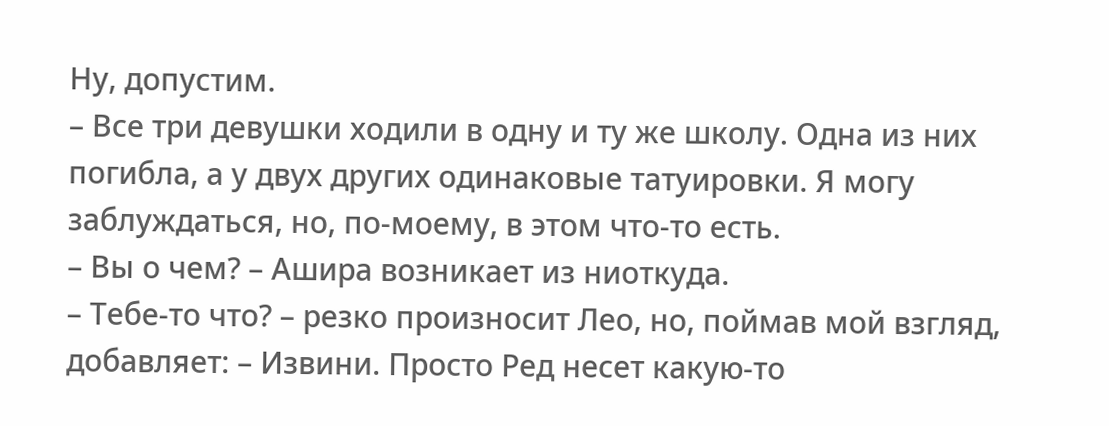Ну, допустим.
– Все три девушки ходили в одну и ту же школу. Одна из них погибла, а у двух других одинаковые татуировки. Я могу заблуждаться, но, по-моему, в этом что-то есть.
– Вы о чем? – Ашира возникает из ниоткуда.
– Тебе-то что? – резко произносит Лео, но, поймав мой взгляд, добавляет: – Извини. Просто Ред несет какую-то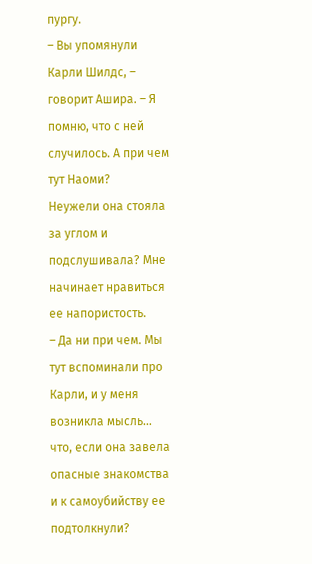пургу.
– Вы упомянули Карли Шилдс, – говорит Ашира. – Я помню, что с ней случилось. А при чем тут Наоми?
Неужели она стояла за углом и подслушивала? Мне начинает нравиться ее напористость.
– Да ни при чем. Мы тут вспоминали про Карли, и у меня возникла мысль… что, если она завела опасные знакомства и к самоубийству ее подтолкнули?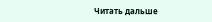Читать дальше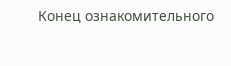Конец ознакомительного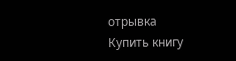отрывка
Купить книгу